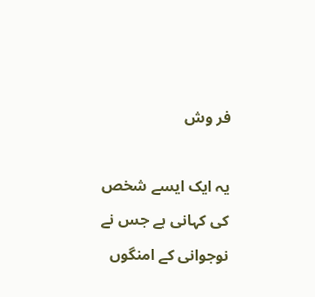فر وش

یہ ایک ایسے شخص کی کہانی ہے جس نے نوجوانی کے امنگوں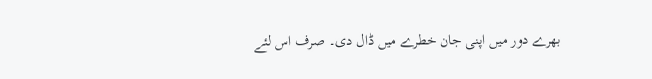بھرے دور میں اپنی جان خطرے میں ڈال دی۔ صرف اس لئے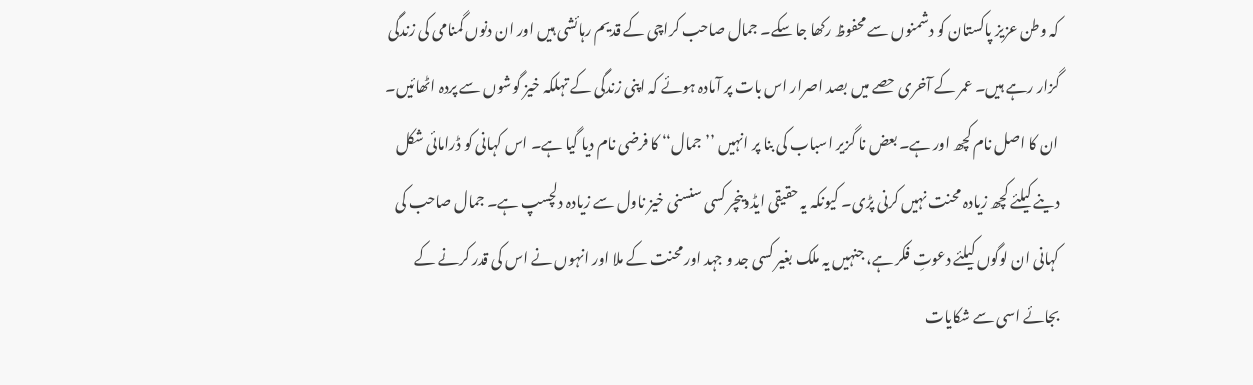کہ وطن عزیز پاکستان کو دشمنوں سے محفوظ رکھا جا سکے۔ جمال صاحب کراچی کے قدیم رہائشی ہیں اور ان دنوں گمنامی کی زندگی گزار رہے ہیں۔ عمر کے آخری حصے میں بصد اصرار اس بات پر آمادہ ہوئے کہ اپنی زندگی کے تہلکہ خیز گوشوں سے پردہ اٹھائیں۔ ان کا اصل نام کچھ اور ہے۔ بعض نا گزیر اسباب کی بنا پر انہیں ’’جمال‘‘ کا فرضی نام دیا گیا ہے۔ اس کہانی کو ڈرامائی شکل دینے کیلئے کچھ زیادہ محنت نہیں کرنی پڑی۔ کیونکہ یہ حقیقی ایڈوینچر کسی سنسنی خیز ناول سے زیادہ دلچسپ ہے۔ جمال صاحب کی کہانی ان لوگوں کیلئے دعوتِ فکر ہے، جنہیں یہ ملک بغیر کسی جد و جہد اور محنت کے ملا اور انہوں نے اس کی قدر کرنے کے بجائے اسی سے شکایات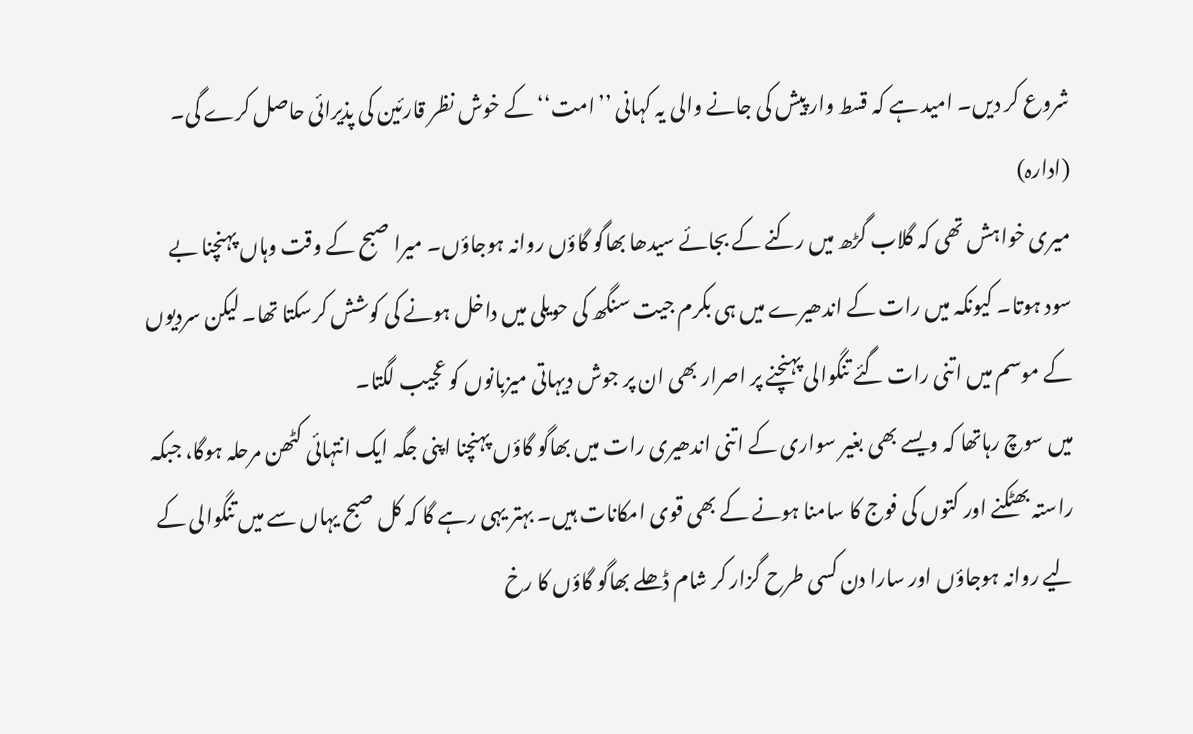شروع کر دیں۔ امید ہے کہ قسط وار پیش کی جانے والی یہ کہانی ’’امت‘‘ کے خوش نظر قارئین کی پذیرائی حاصل کرے گی۔ (ادارہ)
میری خواہش تھی کہ گلاب گڑھ میں رکنے کے بجائے سیدھا بھاگو گاؤں روانہ ہوجاؤں۔ میرا صبح کے وقت وہاں پہنچنا بے سود ہوتا۔ کیونکہ میں رات کے اندھیرے میں ہی بکرم جیت سنگھ کی حویلی میں داخل ہونے کی کوشش کرسکتا تھا۔ لیکن سردیوں کے موسم میں اتنی رات گئے تنگوالی پہنچنے پر اصرار بھی ان پر جوش دیہاتی میزبانوں کو عجیب لگتا۔
میں سوچ رہاتھا کہ ویسے بھی بغیر سواری کے اتنی اندھیری رات میں بھاگو گاؤں پہنچنا اپنی جگہ ایک انتہائی کٹھن مرحلہ ہوگا، جبکہ راستہ بھٹکنے اور کتوں کی فوج کا سامنا ہونے کے بھی قوی امکانات ہیں۔ بہتر یہی رہے گا کہ کل صبح یہاں سے میں تنگوالی کے لیے روانہ ہوجاؤں اور سارا دن کسی طرح گزار کر شام ڈھلے بھاگو گاؤں کا رخ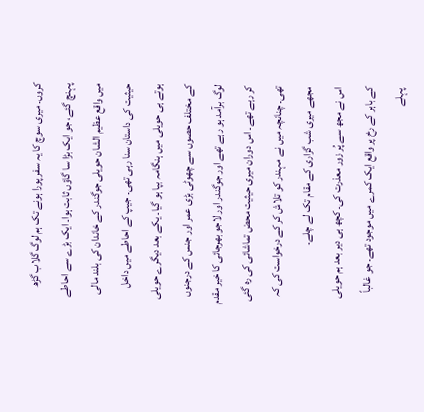کروں۔ میری سوچ کا یہ سفر پورا ہونے تک ہم لوگ گلاب گڑھ پہنچ گئے، جو ایک بڑا سا گاؤں ثابت ہوا۔ ایک بڑے سے احاطے میں واقع عظیم الشان حویلی جوگندر کے خاندان کی بلند مالی حیثیت کی داستان سنا رہی تھی۔ جیپ کے احاطے میں داخل ہوتے ہی حویلی میں ہنگامہ بپا ہو گیا۔ یکے بعد دیگرے حویلی کے مختلف حصوں سے چھوٹی بڑی عمر اور جنس کے درجنوں لوگ برآمد ہو رہے تھے اور جوگندر اور لاجو بھرجائی کا خیر مقدم کر رہے تھے۔ اس دوران میری حیثیت محض تماشائی کی رہ گئی تھی۔ چنانچہ میں نے مہندر کو تلاش کر کے درخواست کی کہ مجھے میری شب گزاری کے مقام تک لے چلے۔
اس نے مجھ سے پُر زور معذرت کی۔ کچھ ہی دیر بعد ہم حویلی کے باہر کے رخ پر واقع ایک کمرے میں موجود تھے۔ جو غالباً پہلے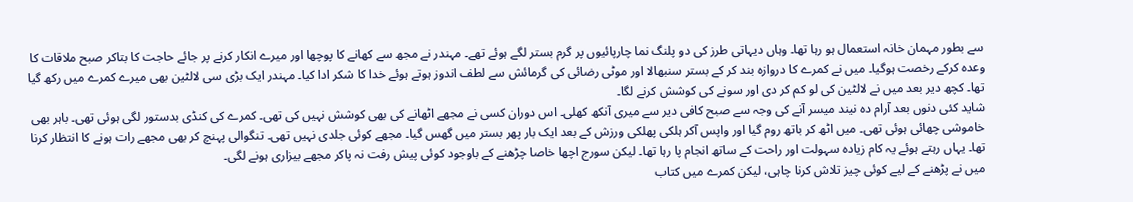سے بطور مہمان خانہ استعمال ہو رہا تھا۔ وہاں دیہاتی طرز کی دو پلنگ نما چارپائیوں پر گرم بستر لگے ہوئے تھے۔ مہندر نے مجھ سے کھانے کا پوچھا اور میرے انکار کرنے پر جائے حاجت کا بتاکر صبح ملاقات کا وعدہ کرکے رخصت ہوگیا۔ میں نے کمرے کا دروازہ بند کر کے بستر سنبھالا اور موٹی رضائی کی گرمائش سے لطف اندوز ہوتے ہوئے خدا کا شکر ادا کیا۔ مہندر ایک بڑی سی لالٹین بھی میرے کمرے میں رکھ گیا تھا۔ کچھ دیر بعد میں نے لالٹین کی لو کم کر دی اور سونے کی کوشش کرنے لگا۔
شاید کئی دنوں بعد آرام دہ نیند میسر آنے کی وجہ سے صبح کافی دیر سے میری آنکھ کھلی۔ اس دوران کسی نے مجھے اٹھانے کی بھی کوشش نہیں کی تھی۔ کمرے کی کنڈی بدستور لگی ہوئی تھی۔ باہر بھی خاموشی چھائی ہوئی تھی۔ میں اٹھ کر باتھ روم گیا اور واپس آکر ہلکی پھلکی ورزش کے بعد ایک بار پھر بستر میں گھس گیا۔ مجھے کوئی جلدی نہیں تھی۔ تنگوالی پہنچ کر بھی مجھے رات ہونے کا انتظار کرنا تھا۔ یہاں رہتے ہوئے یہ کام زیادہ سہولت اور راحت کے ساتھ انجام پا رہا تھا۔ لیکن سورج اچھا خاصا چڑھنے کے باوجود کوئی پیش رفت نہ پاکر مجھے بیزاری ہونے لگی۔
میں نے پڑھنے کے لیے کوئی چیز تلاش کرنا چاہی، لیکن کمرے میں کتاب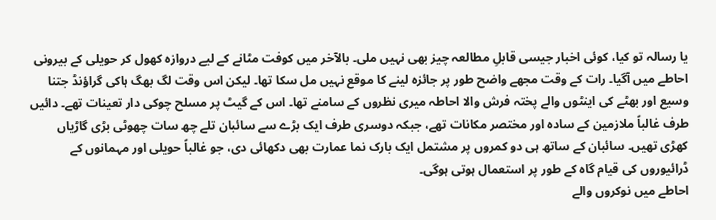یا رسالہ تو کیا، کوئی اخبار جیسی قابلِ مطالعہ چیز بھی نہیں ملی۔ بالآخر میں کوفت مٹانے کے لیے دروازہ کھول کر حویلی کے بیرونی احاطے میں آگیا۔ رات کے وقت مجھے واضح طور پر جائزہ لینے کا موقع نہیں مل سکا تھا۔ لیکن اس وقت لگ بھگ ہاکی گراؤنڈ جتنا وسیع اور بھٹے کی اینٹوں والے پختہ فرش والا احاطہ میری نظروں کے سامنے تھا۔ اس کے گیٹ پر مسلح چوکی دار تعینات تھے۔ دائیں طرف غالباً ملازمین کے سادہ اور مختصر مکانات تھے، جبکہ دوسری طرف ایک بڑے سے سائبان تلے چھ سات چھوٹی بڑی گاڑیاں کھڑی تھیں۔ سائبان کے ساتھ ہی دو کمروں پر مشتمل ایک بارک نما عمارت بھی دکھائی دی، جو غالباً حویلی اور مہمانوں کے ڈرائیوروں کی قیام گاہ کے طور پر استعمال ہوتی ہوگی۔
احاطے میں نوکروں والے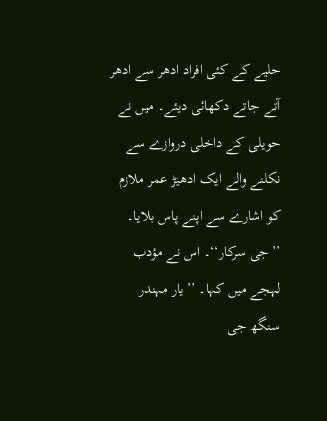حلیے کے کئی افراد ادھر سے ادھر آتے جاتے دکھائی دیئے۔ میں نے حویلی کے داخلی دروازے سے نکلنے والے ایک ادھیڑ عمر ملازم کو اشارے سے اپنے پاس بلایا۔ ’’جی سرکار‘‘۔ اس نے مؤدب لہجے میں کہا۔ ’’یار مہندر سنگھ جی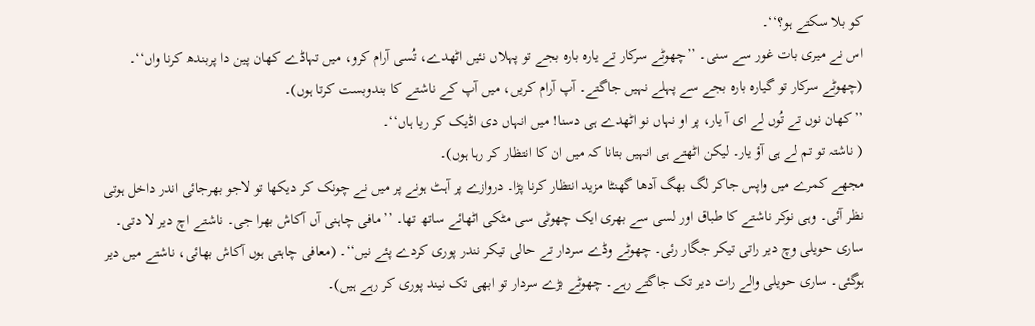کو بلا سکتے ہو؟‘‘۔
اس نے میری بات غور سے سنی۔ ’’چھوٹے سرکار تے یارہ بارہ بجے تو پہلاں نئیں اٹھدے، تُسی آرام کرو، میں تہاڈے کھان پین دا پربندھ کرنا واں‘‘۔ (چھوٹے سرکار تو گیارہ بارہ بجے سے پہلے نہیں جاگتے۔ آپ آرام کریں، میں آپ کے ناشتے کا بندوبست کرتا ہوں)۔
’’کھان نوں تے تُوں لے ای آ یار، پر او نہاں نو اٹھدے ہی دسنا! میں انہاں دی اڈیک کر ریا ہاں‘‘۔
( ناشتہ تو تم لے ہی آؤ یار۔ لیکن اٹھتے ہی انہیں بتانا کہ میں ان کا انتظار کر رہا ہوں)۔
مجھے کمرے میں واپس جاکر لگ بھگ آدھا گھنٹا مزید انتظار کرنا پڑا۔ دروازے پر آہٹ ہونے پر میں نے چونک کر دیکھا تو لاجو بھرجائی اندر داخل ہوتی نظر آئی۔ وہی نوکر ناشتے کا طباق اور لسی سے بھری ایک چھوٹی سی مٹکی اٹھائے ساتھ تھا۔ ’’مافی چاہنی آں آکاش بھرا جی۔ ناشتے اچ دیر لا دتی۔ ساری حویلی وچ دیر راتی تیکر جگار رئی۔ چھوٹے وڈے سردار تے حالی تیکر نندر پوری کردے پئے نیں‘‘۔ (معافی چاہتی ہوں آکاش بھائی، ناشتے میں دیر ہوگئی۔ ساری حویلی والے رات دیر تک جاگتے رہے۔ چھوٹے بڑے سردار تو ابھی تک نیند پوری کر رہے ہیں)۔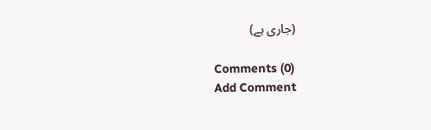(جاری ہے)

Comments (0)
Add Comment